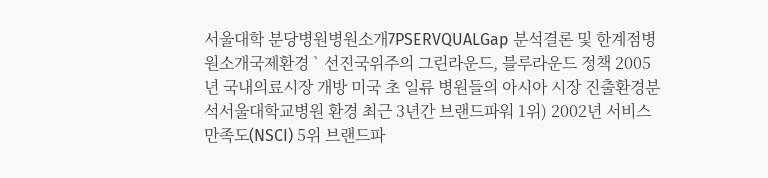서울대학 분당병원병원소개7PSERVQUALGap 분석결론 및 한계점병원소개국제환경 ` 선진국위주의 그린라운드, 블루라운드 정책 2005년 국내의료시장 개방 미국 초 일류 병원들의 아시아 시장 진출환경분석서울대학교병원 환경 최근 3년간 브랜드파워 1위) 2002년 서비스만족도(NSCI) 5위 브랜드파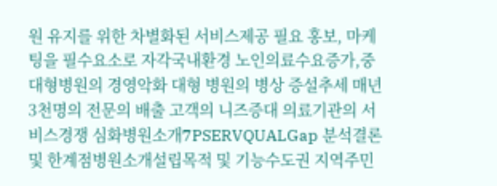원 유지를 위한 차별화된 서비스제공 필요 홍보, 마케팅을 필수요소로 자각국내환경 노인의료수요증가,중대형병원의 경영악화 대형 병원의 병상 증설추세 매년 3천명의 전문의 배출 고객의 니즈증대 의료기관의 서비스경쟁 심화병원소개7PSERVQUALGap 분석결론 및 한계점병원소개설립목적 및 기능수도권 지역주민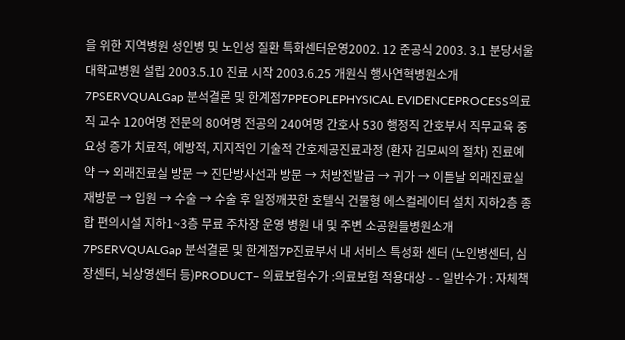을 위한 지역병원 성인병 및 노인성 질환 특화센터운영2002. 12 준공식 2003. 3.1 분당서울대학교병원 설립 2003.5.10 진료 시작 2003.6.25 개원식 행사연혁병원소개7PSERVQUALGap 분석결론 및 한계점7PPEOPLEPHYSICAL EVIDENCEPROCESS의료직 교수 120여명 전문의 80여명 전공의 240여명 간호사 530 행정직 간호부서 직무교육 중요성 증가 치료적, 예방적, 지지적인 기술적 간호제공진료과정 (환자 김모씨의 절차) 진료예약 → 외래진료실 방문 → 진단방사선과 방문 → 처방전발급 → 귀가 → 이튿날 외래진료실 재방문 → 입원 → 수술 → 수술 후 일정깨끗한 호텔식 건물형 에스컬레이터 설치 지하2층 종합 편의시설 지하1~3층 무료 주차장 운영 병원 내 및 주변 소공원들병원소개7PSERVQUALGap 분석결론 및 한계점7P진료부서 내 서비스 특성화 센터 (노인병센터, 심장센터, 뇌상영센터 등)PRODUCT– 의료보험수가 :의료보험 적용대상 - - 일반수가 : 자체책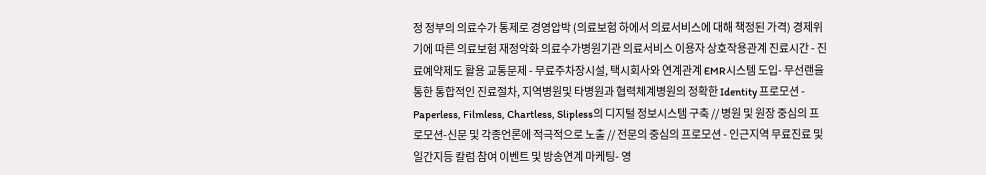정 정부의 의료수가 통제로 경영압박 (의료보험 하에서 의료서비스에 대해 책정된 가격) 경제위기에 따른 의료보험 재정악화 의료수가병원기관 의료서비스 이용자 상호작용관계 진료시간 - 진료예약제도 활용 교통문제 - 무료주차장시설, 택시회사와 연계관계 EMR시스템 도입- 무선랜을 통한 통합적인 진료절차, 지역병원및 타병원과 협력체계병원의 정확한 Identity 프로모션 - Paperless, Filmless, Chartless, Slipless의 디지털 정보시스템 구축 // 병원 및 원장 중심의 프로모션-신문 및 각종언론에 적극적으로 노출 // 전문의 중심의 프로모션 - 인근지역 무료진료 및 일간지등 칼럼 참여 이벤트 및 방송연계 마케팅- 영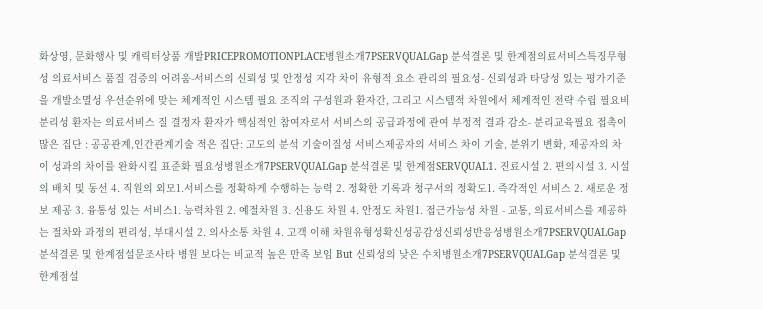화상영, 문화행사 및 캐릭터상품 개발PRICEPROMOTIONPLACE병원소개7PSERVQUALGap 분석결론 및 한계점의료서비스특징무형성 의료서비스 품질 검증의 어려움-서비스의 신뢰성 및 안정성 지각 차이 유형적 요소 관리의 필요성- 신뢰성과 타당성 있는 평가기준을 개발소멸성 우선순위에 맞는 체계적인 시스템 필요 조직의 구성원과 환자간, 그리고 시스템적 차원에서 체계적인 전략 수립 필요비분리성 환자는 의료서비스 질 결정자 환자가 핵심적인 참여자로서 서비스의 공급과정에 관여 부정적 결과 감소- 분리교육필요 접촉이 많은 집단 : 공공관계,인간관계기술 적은 집단: 고도의 분석 기술이질성 서비스제공자의 서비스 차이 기술, 분위기 변화, 제공자의 차이 성과의 차이를 완화시킬 표준화 필요성병원소개7PSERVQUALGap 분석결론 및 한계점SERVQUAL1. 진료시설 2. 편의시설 3. 시설의 배치 및 동선 4. 직원의 외모1.서비스를 정확하게 수행하는 능력 2. 정확한 기록과 청구서의 정확도1. 즉각적인 서비스 2. 새로운 정보 제공 3. 융통성 있는 서비스1. 능력차원 2. 예절차원 3. 신용도 차원 4. 안정도 차원1. 접근가능성 차원 - 교통, 의료서비스를 제공하는 절차와 과정의 편리성, 부대시설 2. 의사소통 차원 4. 고객 이해 차원유형성확신성공감성신뢰성반응성병원소개7PSERVQUALGap 분석결론 및 한계점설문조사타 병원 보다는 비교적 높은 만족 보임 But 신뢰성의 낮은 수치병원소개7PSERVQUALGap 분석결론 및 한계점설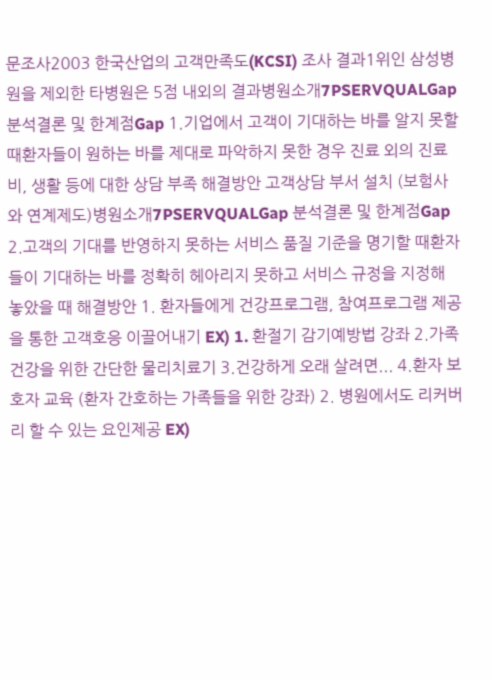문조사2003 한국산업의 고객만족도(KCSI) 조사 결과1위인 삼성병원을 제외한 타병원은 5점 내외의 결과병원소개7PSERVQUALGap 분석결론 및 한계점Gap 1.기업에서 고객이 기대하는 바를 알지 못할 때환자들이 원하는 바를 제대로 파악하지 못한 경우 진료 외의 진료비, 생활 등에 대한 상담 부족 해결방안 고객상담 부서 설치 (보험사와 연계제도)병원소개7PSERVQUALGap 분석결론 및 한계점Gap 2.고객의 기대를 반영하지 못하는 서비스 품질 기준을 명기할 때환자들이 기대하는 바를 정확히 헤아리지 못하고 서비스 규정을 지정해 놓았을 때 해결방안 1. 환자들에게 건강프로그램, 참여프로그램 제공을 통한 고객호응 이끌어내기 EX) 1. 환절기 감기예방법 강좌 2.가족건강을 위한 간단한 물리치료기 3.건강하게 오래 살려면... 4.환자 보호자 교육 (환자 간호하는 가족들을 위한 강좌) 2. 병원에서도 리커버리 할 수 있는 요인제공 EX)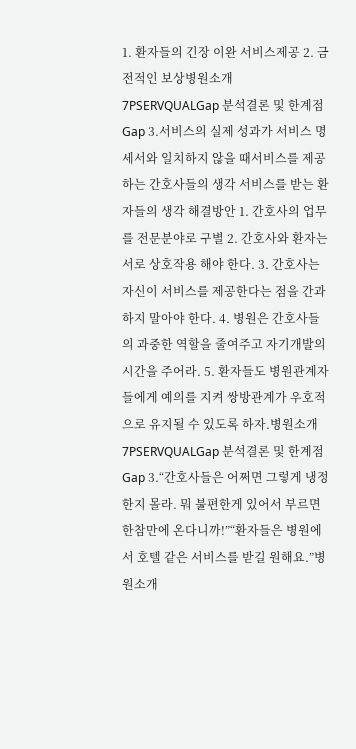1. 환자들의 긴장 이완 서비스제공 2. 금전적인 보상병원소개7PSERVQUALGap 분석결론 및 한계점Gap 3.서비스의 실제 성과가 서비스 명세서와 일치하지 않을 때서비스를 제공하는 간호사들의 생각 서비스를 받는 환자들의 생각 해결방안 1. 간호사의 업무를 전문분야로 구별 2. 간호사와 환자는 서로 상호작용 해야 한다. 3. 간호사는 자신이 서비스를 제공한다는 점을 간과하지 말아야 한다. 4. 병원은 간호사들의 과중한 역할을 줄여주고 자기개발의 시간을 주어라. 5. 환자들도 병원관계자들에게 예의를 지켜 쌍방관계가 우호적으로 유지될 수 있도록 하자.병원소개7PSERVQUALGap 분석결론 및 한계점Gap 3.“간호사들은 어쩌면 그렇게 냉정한지 몰라. 뭐 불편한게 있어서 부르면 한참만에 온다니까!”“환자들은 병원에서 호텔 같은 서비스를 받길 원해요.”병원소개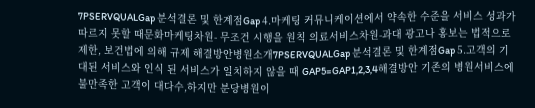7PSERVQUALGap 분석결론 및 한계점Gap 4.마케팅 커뮤니케이션에서 약속한 수준을 서비스 성과가 따르지 못할 때문화마케팅차원- 무조건 시행을 원칙 의료서비스차원-과대 광고나 홍보는 법적으로 제한, 보건법에 의해 규제 해결방안병원소개7PSERVQUALGap 분석결론 및 한계점Gap 5.고객의 기대된 서비스와 인식 된 서비스가 일치하지 않을 때 GAP5=GAP1,2,3,4해결방안 기존의 병원서비스에 불만족한 고객이 대다수,하지만 분당병원이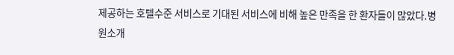제공하는 호텔수준 서비스로 기대된 서비스에 비해 높은 만족을 한 환자들이 많았다.병원소개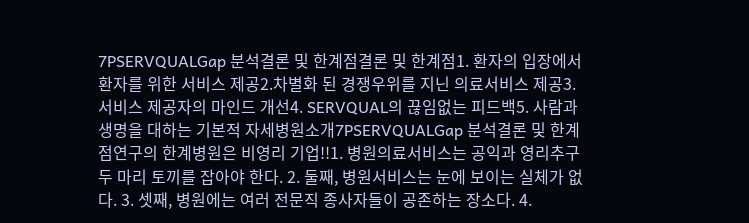7PSERVQUALGap 분석결론 및 한계점결론 및 한계점1. 환자의 입장에서 환자를 위한 서비스 제공2.차별화 된 경쟁우위를 지닌 의료서비스 제공3. 서비스 제공자의 마인드 개선4. SERVQUAL의 끊임없는 피드백5. 사람과 생명을 대하는 기본적 자세병원소개7PSERVQUALGap 분석결론 및 한계점연구의 한계병원은 비영리 기업!!1. 병원의료서비스는 공익과 영리추구 두 마리 토끼를 잡아야 한다. 2. 둘째, 병원서비스는 눈에 보이는 실체가 없다. 3. 셋째, 병원에는 여러 전문직 종사자들이 공존하는 장소다. 4.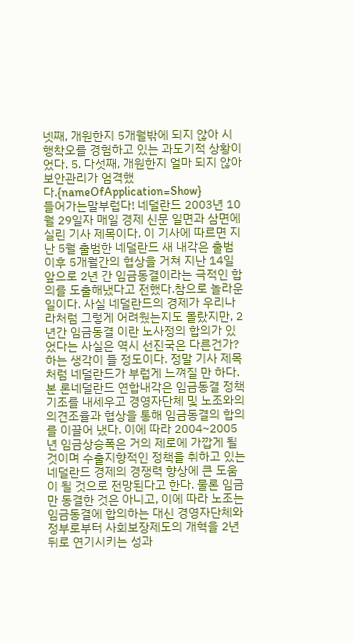넷째, 개원한지 5개월밖에 되지 않아 시행착오를 경험하고 있는 과도기적 상황이었다. 5. 다섯째, 개원한지 얼마 되지 않아 보안관리가 엄격했다.{nameOfApplication=Show}
들어가는말부럽다! 네덜란드 2003년 10월 29일자 매일 경제 신문 일면과 삼면에 실린 기사 제목이다. 이 기사에 따르면 지난 5월 출범한 네덜란드 새 내각은 출범 이후 5개월간의 협상을 거쳐 지난 14일 앞으로 2년 간 임금동결이라는 극적인 합의를 도출해냈다고 전했다.참으로 놀라운 일이다. 사실 네덜란드의 경제가 우리나라처럼 그렇게 어려웠는지도 몰랐지만, 2년간 임금동결 이란 노사정의 합의가 있었다는 사실은 역시 선진국은 다른건가? 하는 생각이 들 정도이다. 정말 기사 제목처럼 네덜란드가 부럽게 느껴질 만 하다.본 론네덜란드 연합내각은 임금동결 정책기조를 내세우고 경영자단체 및 노조와의 의견조율과 협상을 통해 임금동결의 합의를 이끌어 냈다. 이에 따라 2004~2005년 임금상승폭은 거의 제로에 가깝게 될 것이며 수출지향적인 정책을 취하고 있는 네덜란드 경제의 경쟁력 향상에 큰 도움이 될 것으로 전망된다고 한다. 물론 임금만 동결한 것은 아니고, 이에 따라 노조는 임금동결에 합의하는 대신 경영자단체와 정부로부터 사회보장제도의 개혁을 2년 뒤로 연기시키는 성과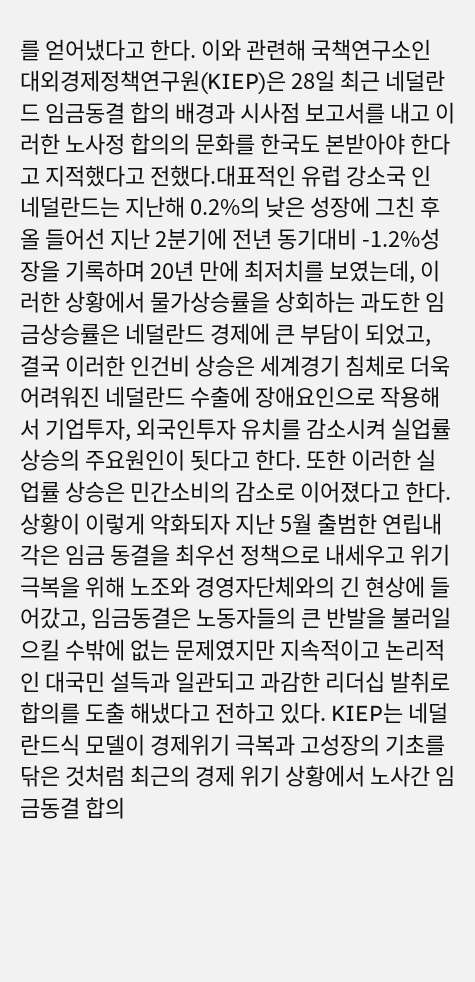를 얻어냈다고 한다. 이와 관련해 국책연구소인 대외경제정책연구원(KIEP)은 28일 최근 네덜란드 임금동결 합의 배경과 시사점 보고서를 내고 이러한 노사정 합의의 문화를 한국도 본받아야 한다고 지적했다고 전했다.대표적인 유럽 강소국 인 네덜란드는 지난해 0.2%의 낮은 성장에 그친 후 올 들어선 지난 2분기에 전년 동기대비 -1.2%성장을 기록하며 20년 만에 최저치를 보였는데, 이러한 상황에서 물가상승률을 상회하는 과도한 임금상승률은 네덜란드 경제에 큰 부담이 되었고, 결국 이러한 인건비 상승은 세계경기 침체로 더욱 어려워진 네덜란드 수출에 장애요인으로 작용해서 기업투자, 외국인투자 유치를 감소시켜 실업률 상승의 주요원인이 됫다고 한다. 또한 이러한 실업률 상승은 민간소비의 감소로 이어졌다고 한다. 상황이 이렇게 악화되자 지난 5월 출범한 연립내각은 임금 동결을 최우선 정책으로 내세우고 위기극복을 위해 노조와 경영자단체와의 긴 현상에 들어갔고, 임금동결은 노동자들의 큰 반발을 불러일으킬 수밖에 없는 문제였지만 지속적이고 논리적인 대국민 설득과 일관되고 과감한 리더십 발취로 합의를 도출 해냈다고 전하고 있다. KIEP는 네덜란드식 모델이 경제위기 극복과 고성장의 기초를 닦은 것처럼 최근의 경제 위기 상황에서 노사간 임금동결 합의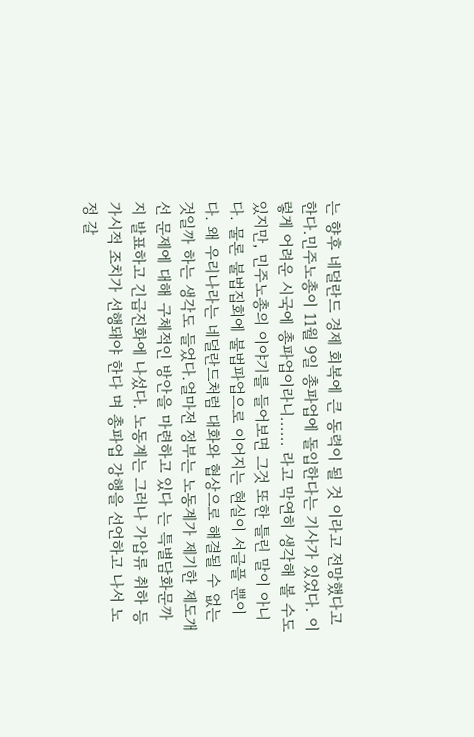는 향후 네덜란드 경제 회복에 큰 동력이 될 것 이라고 전망했다고 한다.민주노총이 11월 9일 총파업에 돌입한다는 기사가 있었다. 이렇게 어려운 시국에 총파업이라니...... 라고 막연히 생각해 볼 수도 있지만, 민주노총의 이야기를 들어보면 그것 또한 틀린 말이 아니다. 물론 불법집회에 불법파업으로 이어지는 현실이 서글플 뿐이다. 왜 우리나라는 네덜란드처럼 대화와 협상으로 해결될 수 없는 것일까 하는 생각도 들었다.얼마전 정부는 노동계가 제기한 제도개선 문제에 대해 구체적인 방안을 마련하고 있다 는 특별담화문까지 발표하고 긴급진화에 나섰다. 노동계는 그러나 가압류 취하 등 가시적 조치가 선행돼야 한다 며 총파업 강행을 선언하고 나서 노 정 갈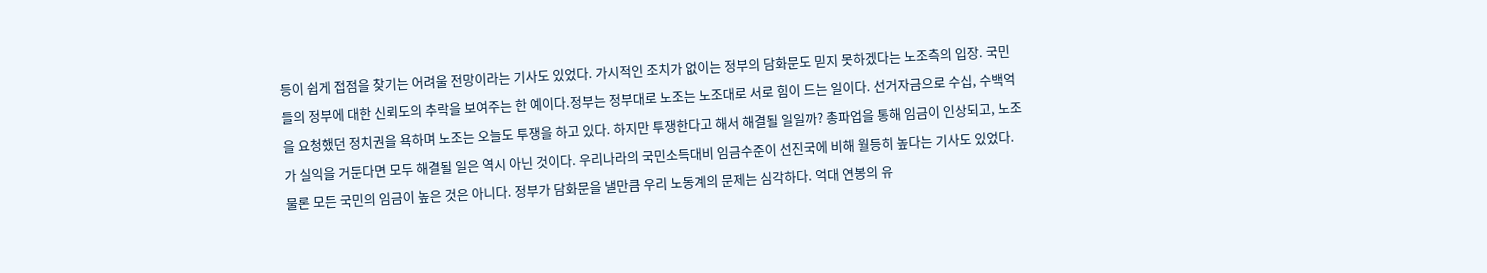등이 쉽게 접점을 찾기는 어려울 전망이라는 기사도 있었다. 가시적인 조치가 없이는 정부의 담화문도 믿지 못하겠다는 노조측의 입장. 국민들의 정부에 대한 신뢰도의 추락을 보여주는 한 예이다.정부는 정부대로 노조는 노조대로 서로 힘이 드는 일이다. 선거자금으로 수십, 수백억을 요청했던 정치권을 욕하며 노조는 오늘도 투쟁을 하고 있다. 하지만 투쟁한다고 해서 해결될 일일까? 총파업을 통해 임금이 인상되고, 노조가 실익을 거둔다면 모두 해결될 일은 역시 아닌 것이다. 우리나라의 국민소득대비 임금수준이 선진국에 비해 월등히 높다는 기사도 있었다. 물론 모든 국민의 임금이 높은 것은 아니다. 정부가 담화문을 낼만큼 우리 노동계의 문제는 심각하다. 억대 연봉의 유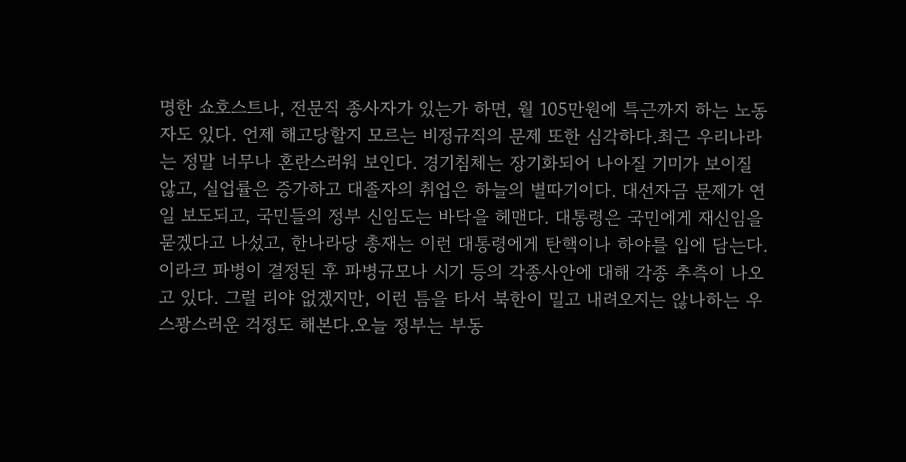명한 쇼호스트나, 전문직 종사자가 있는가 하면, 월 105만원에 특근까지 하는 노동자도 있다. 언제 해고당할지 모르는 비정규직의 문제 또한 심각하다.최근 우리나라는 정말 너무나 혼란스러워 보인다. 경기침체는 장기화되어 나아질 기미가 보이질 않고, 실업률은 증가하고 대졸자의 취업은 하늘의 별따기이다. 대선자금 문제가 연일 보도되고, 국민들의 정부 신임도는 바닥을 헤맨다. 대통령은 국민에게 재신임을 묻겠다고 나섰고, 한나라당 총재는 이런 대통령에게 탄핵이나 하야를 입에 담는다. 이라크 파병이 결정된 후 파병규모나 시기 등의 각종사안에 대해 각종 추측이 나오고 있다. 그럴 리야 없겠지만, 이런 틈을 타서 북한이 밀고 내려오지는 않나하는 우스꽝스러운 걱정도 해본다.오늘 정부는 부동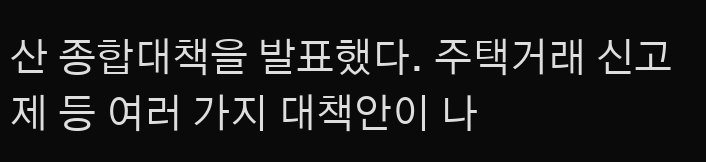산 종합대책을 발표했다. 주택거래 신고제 등 여러 가지 대책안이 나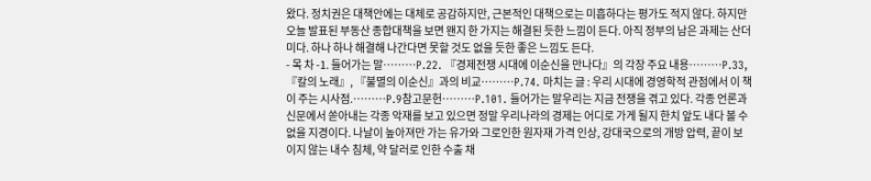왔다. 정치권은 대책안에는 대체로 공감하지만, 근본적인 대책으로는 미흡하다는 평가도 적지 않다. 하지만 오늘 발표된 부동산 종합대책을 보면 왠지 한 가지는 해결된 듯한 느낌이 든다. 아직 정부의 남은 과제는 산더미다. 하나 하나 해결해 나간다면 못할 것도 없을 듯한 좋은 느낌도 든다.
- 목 차 -1. 들어가는 말………P.22. 『경제전쟁 시대에 이순신을 만나다』의 각장 주요 내용………P.33, 『칼의 노래』, 『불멸의 이순신』과의 비교………P.74. 마치는 글 : 우리 시대에 경영학적 관점에서 이 책이 주는 시사점.………P.9참고문헌………P.101. 들어가는 말우리는 지금 전쟁을 겪고 있다. 각종 언론과 신문에서 쏟아내는 각종 악재를 보고 있으면 정말 우리나라의 경제는 어디로 가게 될지 한치 앞도 내다 볼 수 없을 지경이다. 나날이 높아져만 가는 유가와 그로인한 원자재 가격 인상, 강대국으로의 개방 압력, 끝이 보이지 않는 내수 침체, 약 달러로 인한 수출 채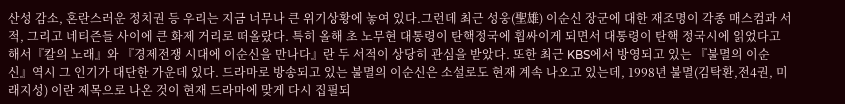산성 감소, 혼란스러운 정치권 등 우리는 지금 너무나 큰 위기상황에 놓여 있다.그런데 최근 성웅(聖雄) 이순신 장군에 대한 재조명이 각종 매스컴과 서적, 그리고 네티즌들 사이에 큰 화제 거리로 떠올랐다. 특히 올해 초 노무현 대통령이 탄핵정국에 휩싸이게 되면서 대통령이 탄핵 정국시에 읽었다고 해서『칼의 노래』와 『경제전쟁 시대에 이순신을 만나다』란 두 서적이 상당히 관심을 받았다. 또한 최근 KBS에서 방영되고 있는 『불멸의 이순신』역시 그 인기가 대단한 가운데 있다. 드라마로 방송되고 있는 불멸의 이순신은 소설로도 현재 계속 나오고 있는데, 1998년 불멸(김탁환,전4권, 미래지성) 이란 제목으로 나온 것이 현재 드라마에 맞게 다시 집필되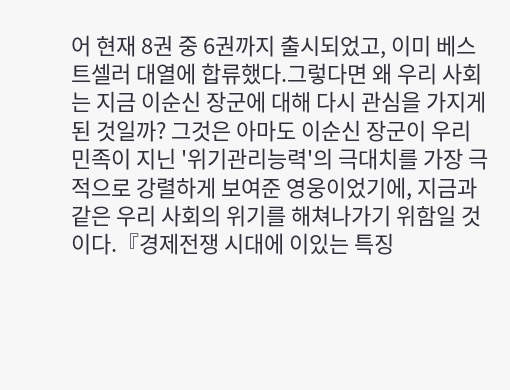어 현재 8권 중 6권까지 출시되었고, 이미 베스트셀러 대열에 합류했다.그렇다면 왜 우리 사회는 지금 이순신 장군에 대해 다시 관심을 가지게 된 것일까? 그것은 아마도 이순신 장군이 우리 민족이 지닌 '위기관리능력'의 극대치를 가장 극적으로 강렬하게 보여준 영웅이었기에, 지금과 같은 우리 사회의 위기를 해쳐나가기 위함일 것이다.『경제전쟁 시대에 이있는 특징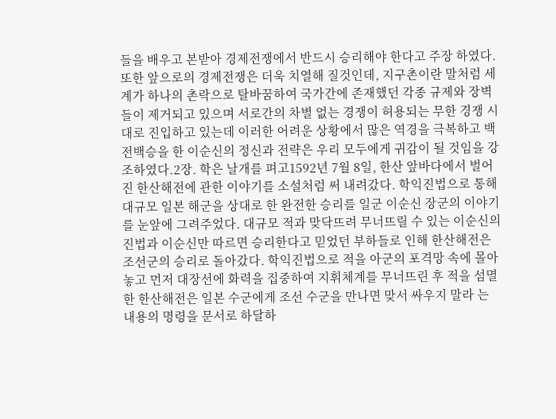들을 배우고 본받아 경제전쟁에서 반드시 승리해야 한다고 주장 하였다. 또한 앞으로의 경제전쟁은 더욱 치열해 질것인데, 지구촌이란 말처럼 세계가 하나의 촌락으로 탈바꿈하여 국가간에 존재했던 각종 규제와 장벽들이 제거되고 있으며 서로간의 차별 없는 경쟁이 허용되는 무한 경쟁 시대로 진입하고 있는데 이러한 어려운 상황에서 많은 역경을 극복하고 백전백승을 한 이순신의 정신과 전략은 우리 모두에게 귀감이 될 것임을 강조하였다.2장. 학은 날개를 펴고1592년 7월 8일, 한산 앞바다에서 벌어진 한산해전에 관한 이야기를 소설처럼 써 내려갔다. 학익진법으로 통해 대규모 일본 해군을 상대로 한 완전한 승리를 일군 이순신 장군의 이야기를 눈앞에 그려주었다. 대규모 적과 맞닥뜨려 무너뜨릴 수 있는 이순신의 진법과 이순신만 따르면 승리한다고 믿었던 부하들로 인해 한산해전은 조선군의 승리로 돌아갔다. 학익진법으로 적을 아군의 포격망 속에 몰아놓고 먼저 대장선에 화력을 집중하여 지휘체계를 무너뜨린 후 적을 섬멸한 한산해전은 일본 수군에게 조선 수군을 만나면 맞서 싸우지 말라 는 내용의 명령을 문서로 하달하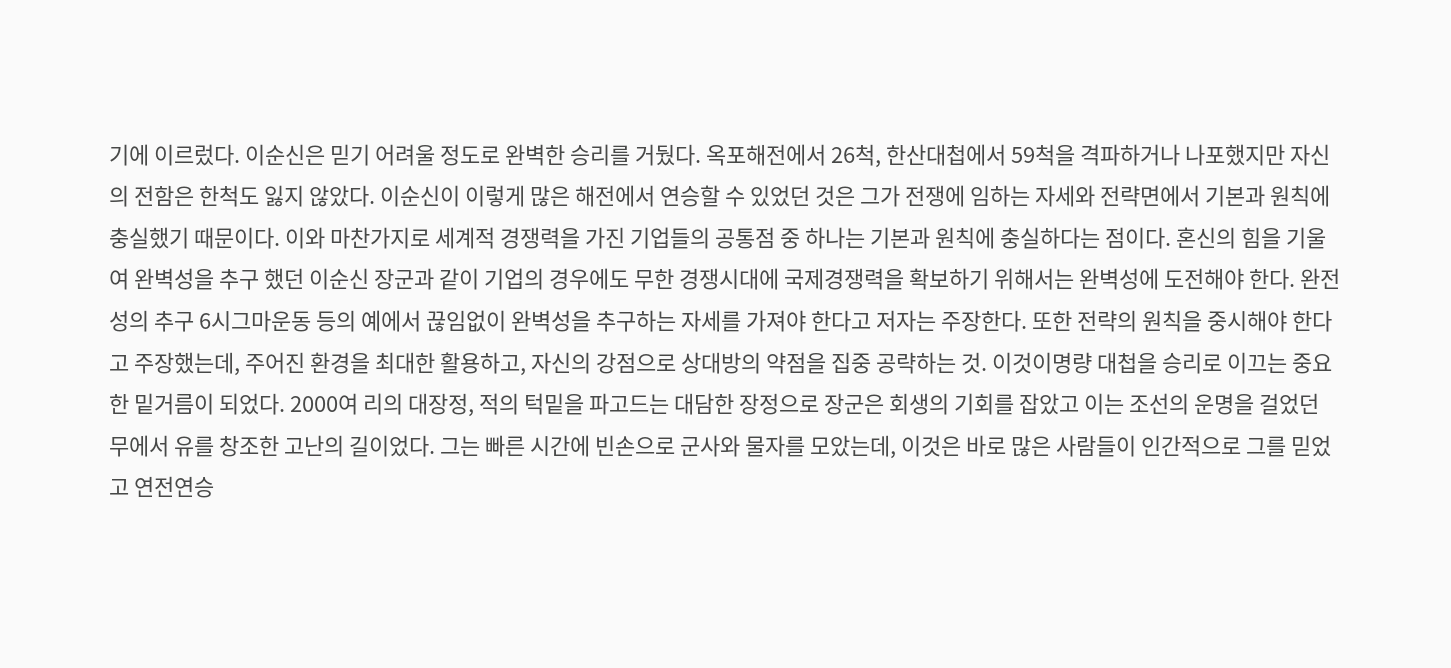기에 이르렀다. 이순신은 믿기 어려울 정도로 완벽한 승리를 거뒀다. 옥포해전에서 26척, 한산대첩에서 59척을 격파하거나 나포했지만 자신의 전함은 한척도 잃지 않았다. 이순신이 이렇게 많은 해전에서 연승할 수 있었던 것은 그가 전쟁에 임하는 자세와 전략면에서 기본과 원칙에 충실했기 때문이다. 이와 마찬가지로 세계적 경쟁력을 가진 기업들의 공통점 중 하나는 기본과 원칙에 충실하다는 점이다. 혼신의 힘을 기울여 완벽성을 추구 했던 이순신 장군과 같이 기업의 경우에도 무한 경쟁시대에 국제경쟁력을 확보하기 위해서는 완벽성에 도전해야 한다. 완전성의 추구 6시그마운동 등의 예에서 끊임없이 완벽성을 추구하는 자세를 가져야 한다고 저자는 주장한다. 또한 전략의 원칙을 중시해야 한다고 주장했는데, 주어진 환경을 최대한 활용하고, 자신의 강점으로 상대방의 약점을 집중 공략하는 것. 이것이명량 대첩을 승리로 이끄는 중요한 밑거름이 되었다. 2000여 리의 대장정, 적의 턱밑을 파고드는 대담한 장정으로 장군은 회생의 기회를 잡았고 이는 조선의 운명을 걸었던 무에서 유를 창조한 고난의 길이었다. 그는 빠른 시간에 빈손으로 군사와 물자를 모았는데, 이것은 바로 많은 사람들이 인간적으로 그를 믿었고 연전연승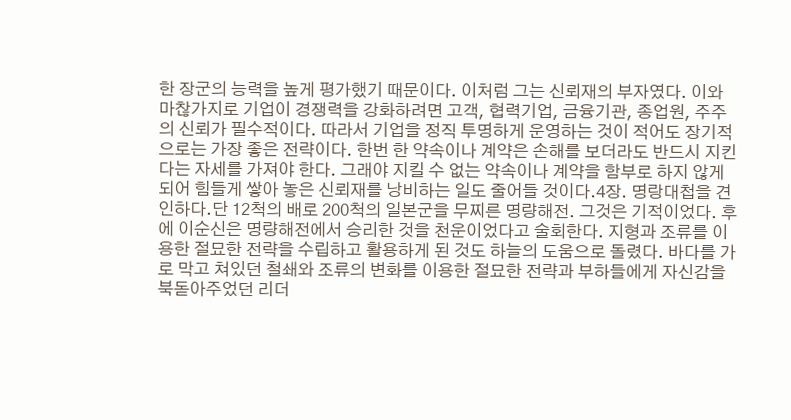한 장군의 능력을 높게 평가했기 때문이다. 이처럼 그는 신뢰재의 부자였다. 이와 마찮가지로 기업이 경쟁력을 강화하려면 고객, 협력기업, 금융기관, 종업원, 주주의 신뢰가 필수적이다. 따라서 기업을 정직 투명하게 운영하는 것이 적어도 장기적으로는 가장 좋은 전략이다. 한번 한 약속이나 계약은 손해를 보더라도 반드시 지킨다는 자세를 가져야 한다. 그래야 지킬 수 없는 약속이나 계약을 함부로 하지 않게 되어 힘들게 쌓아 놓은 신뢰재를 낭비하는 일도 줄어들 것이다.4장. 명랑대첩을 견인하다.단 12척의 배로 200척의 일본군을 무찌른 명량해전. 그것은 기적이었다. 후에 이순신은 명량해전에서 승리한 것을 천운이었다고 술회한다. 지형과 조류를 이용한 절묘한 전략을 수립하고 활용하게 된 것도 하늘의 도움으로 돌렸다. 바다를 가로 막고 쳐있던 철쇄와 조류의 변화를 이용한 절묘한 전략과 부하들에게 자신감을 북돋아주었던 리더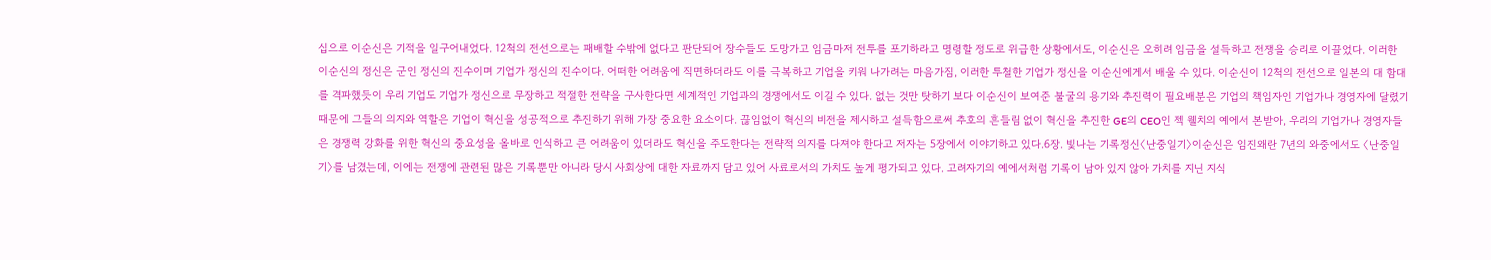십으로 이순신은 기적을 일구어내었다. 12척의 전선으로는 패배할 수밖에 없다고 판단되어 장수들도 도망가고 임금마저 전투를 포기하라고 명령할 정도로 위급한 상황에서도, 이순신은 오히려 임금을 설득하고 전쟁을 승리로 이끌었다. 이러한 이순신의 정신은 군인 정신의 진수이며 기업가 정신의 진수이다. 어떠한 어려움에 직면하더라도 이를 극복하고 기업을 키워 나가려는 마음가짐, 이러한 투철한 기업가 정신을 이순신에게서 배울 수 있다. 이순신이 12척의 전선으로 일본의 대 함대를 격파했듯이 우리 기업도 기업가 정신으로 무장하고 적절한 전략을 구사한다면 세계적인 기업과의 경쟁에서도 이길 수 있다. 없는 것만 탓하기 보다 이순신이 보여준 불굴의 용기와 추진력이 필요배분은 기업의 책임자인 기업가나 경영자에 달렸기 때문에 그들의 의지와 역할은 기업이 혁신을 성공적으로 추진하기 위해 가장 중요한 요소이다. 끊임없이 혁신의 비전을 제시하고 설득함으로써 추호의 흔들림 없이 혁신을 추진한 GE의 CEO인 젝 웰치의 예에서 본받아, 우리의 기업가나 경영자들은 경쟁력 강화를 위한 혁신의 중요성을 올바로 인식하고 큰 어려움이 있더라도 혁신을 주도한다는 전략적 의지를 다져야 한다고 저자는 5장에서 이야기하고 있다.6장. 빛나는 기록정신〈난중일기〉이순신은 임진왜란 7년의 와중에서도 〈난중일기〉를 남겼는데, 이에는 전쟁에 관련된 많은 기록뿐만 아니라 당시 사회상에 대한 자료까지 담고 있어 사료로서의 가치도 높게 평가되고 있다. 고려자기의 예에서처럼 기록이 남아 있지 않아 가치를 지닌 지식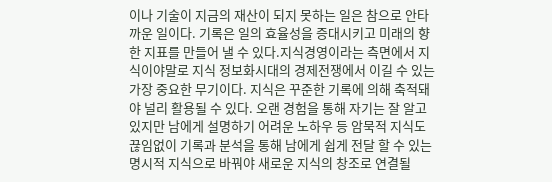이나 기술이 지금의 재산이 되지 못하는 일은 참으로 안타까운 일이다. 기록은 일의 효율성을 증대시키고 미래의 향한 지표를 만들어 낼 수 있다.지식경영이라는 측면에서 지식이야말로 지식 정보화시대의 경제전쟁에서 이길 수 있는 가장 중요한 무기이다. 지식은 꾸준한 기록에 의해 축적돼야 널리 활용될 수 있다. 오랜 경험을 통해 자기는 잘 알고 있지만 남에게 설명하기 어려운 노하우 등 암묵적 지식도 끊임없이 기록과 분석을 통해 남에게 쉽게 전달 할 수 있는 명시적 지식으로 바꿔야 새로운 지식의 창조로 연결될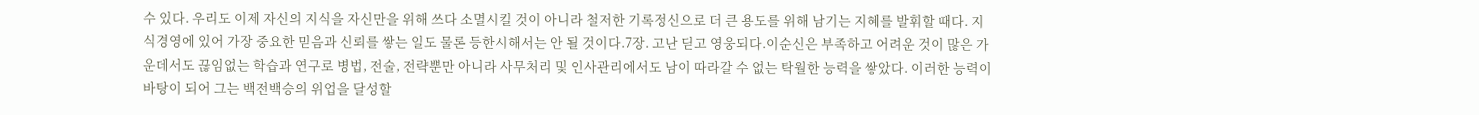수 있다. 우리도 이제 자신의 지식을 자신만을 위해 쓰다 소멸시킬 것이 아니라 철저한 기록정신으로 더 큰 용도를 위해 남기는 지혜를 발휘할 때다. 지식경영에 있어 가장 중요한 믿음과 신뢰를 쌓는 일도 물론 등한시해서는 안 될 것이다.7장. 고난 딛고 영웅되다.이순신은 부족하고 어려운 것이 많은 가운데서도 끊임없는 학습과 연구로 병법, 전술, 전략뿐만 아니라 사무처리 및 인사관리에서도 남이 따라갈 수 없는 탁월한 능력을 쌓았다. 이러한 능력이 바탕이 되어 그는 백전백승의 위업을 달성할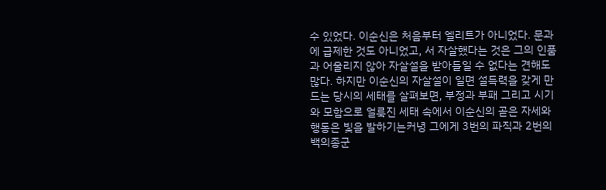수 있었다. 이순신은 처음부터 엘리트가 아니었다. 문과에 급제한 것도 아니었고, 서 자살했다는 것은 그의 인품과 어울리지 않아 자살설을 받아들일 수 없다는 견해도 많다. 하지만 이순신의 자살설이 일면 설득력을 갖게 만드는 당시의 세태를 살펴보면, 부정과 부패 그리고 시기와 모함으로 얼룩진 세태 속에서 이순신의 곧은 자세와 행동은 빛을 발하기는커녕 그에게 3번의 파직과 2번의 백의종군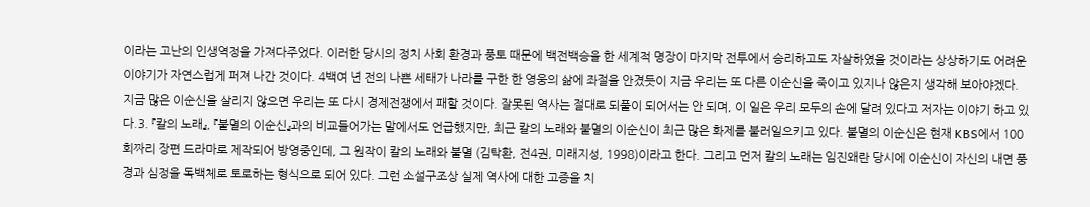이라는 고난의 인생역정을 가져다주었다. 이러한 당시의 정치 사회 환경과 풍토 때문에 백전백승을 한 세계적 명장이 마지막 전투에서 승리하고도 자살하였을 것이라는 상상하기도 어려운 이야기가 자연스럽게 퍼져 나간 것이다. 4백여 년 전의 나쁜 세태가 나라를 구한 한 영웅의 삶에 좌절을 안겼듯이 지금 우리는 또 다른 이순신을 죽이고 있지나 않은지 생각해 보아야겠다. 지금 많은 이순신을 살리지 않으면 우리는 또 다시 경제전쟁에서 패할 것이다. 잘못된 역사는 절대로 되풀이 되어서는 안 되며, 이 일은 우리 모두의 손에 달려 있다고 저자는 이야기 하고 있다.3. 『칼의 노래』, 『불멸의 이순신』과의 비교들어가는 말에서도 언급했지만, 최근 칼의 노래와 불멸의 이순신이 최근 많은 화제를 불러일으키고 있다. 불멸의 이순신은 현재 KBS에서 100회짜리 장편 드라마로 제작되어 방영중인데, 그 원작이 칼의 노래와 불멸 (김탁환, 전4권, 미래지성, 1998)이라고 한다. 그리고 먼저 칼의 노래는 임진왜란 당시에 이순신이 자신의 내면 풍경과 심정을 독백체로 토로하는 형식으로 되어 있다. 그런 소설구조상 실제 역사에 대한 고증을 치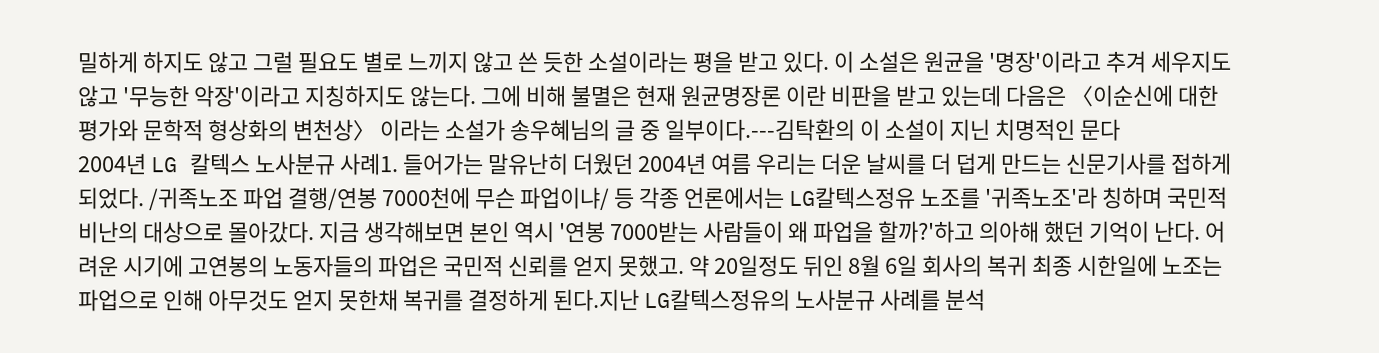밀하게 하지도 않고 그럴 필요도 별로 느끼지 않고 쓴 듯한 소설이라는 평을 받고 있다. 이 소설은 원균을 '명장'이라고 추겨 세우지도 않고 '무능한 악장'이라고 지칭하지도 않는다. 그에 비해 불멸은 현재 원균명장론 이란 비판을 받고 있는데 다음은 〈이순신에 대한 평가와 문학적 형상화의 변천상〉 이라는 소설가 송우혜님의 글 중 일부이다.---김탁환의 이 소설이 지닌 치명적인 문다
2004년 LG 칼텍스 노사분규 사례1. 들어가는 말유난히 더웠던 2004년 여름 우리는 더운 날씨를 더 덥게 만드는 신문기사를 접하게 되었다. /귀족노조 파업 결행/연봉 7000천에 무슨 파업이냐/ 등 각종 언론에서는 LG칼텍스정유 노조를 '귀족노조'라 칭하며 국민적 비난의 대상으로 몰아갔다. 지금 생각해보면 본인 역시 '연봉 7000받는 사람들이 왜 파업을 할까?'하고 의아해 했던 기억이 난다. 어려운 시기에 고연봉의 노동자들의 파업은 국민적 신뢰를 얻지 못했고. 약 20일정도 뒤인 8월 6일 회사의 복귀 최종 시한일에 노조는 파업으로 인해 아무것도 얻지 못한채 복귀를 결정하게 된다.지난 LG칼텍스정유의 노사분규 사례를 분석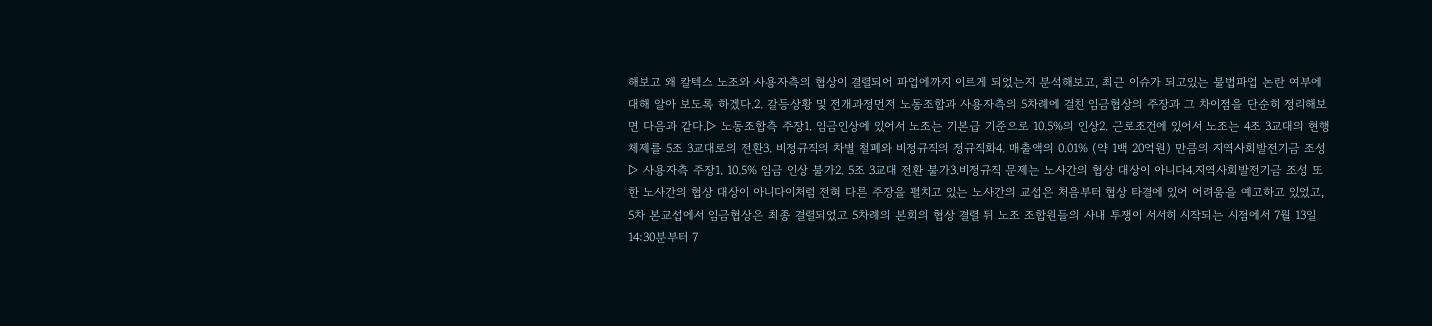해보고 왜 칼텍스 노조와 사용자측의 협상이 결렬되어 파업에까지 이르게 되었는지 분석해보고, 최근 이슈가 되고있는 불법파업 논란 여부에 대해 알아 보도록 하겠다.2. 갈등상황 및 전개과정먼저 노동조합과 사용자측의 5차례에 걸친 임금협상의 주장과 그 차이점을 단순히 정리해보면 다음과 같다.▷ 노동조합측 주장1. 임금인상에 있어서 노조는 기본급 기준으로 10.5%의 인상2. 근로조건에 있어서 노조는 4조 3교대의 현행 체제를 5조 3교대로의 전환3. 비정규직의 차별 철폐와 비정규직의 정규직화4. 매출액의 0.01% (약 1백 20억원) 만큼의 지역사회발전기금 조성▷ 사용자측 주장1. 10.5% 임금 인상 불가2. 5조 3교대 전환 불가3.비정규직 문제는 노사간의 협상 대상이 아니다4.지역사회발전기금 조성 또한 노사간의 협상 대상이 아니다이처럼 전혀 다른 주장을 펼치고 있는 노사간의 교섭은 처음부터 협상 타결에 있어 어려움을 예고하고 있었고, 5차 본교섭에서 임금협상은 최종 결렬되었고 5차례의 본회의 협상 결렬 뒤 노조 조합원들의 사내 투쟁이 서서히 시작되는 시점에서 7월 13일 14:30분부터 7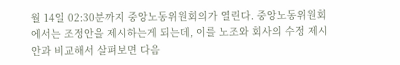월 14일 02:30분까지 중앙노동위원회의가 열린다. 중앙노동위원회에서는 조정안을 제시하는게 되는데, 이를 노조와 회사의 수정 제시안과 비교해서 살펴보면 다음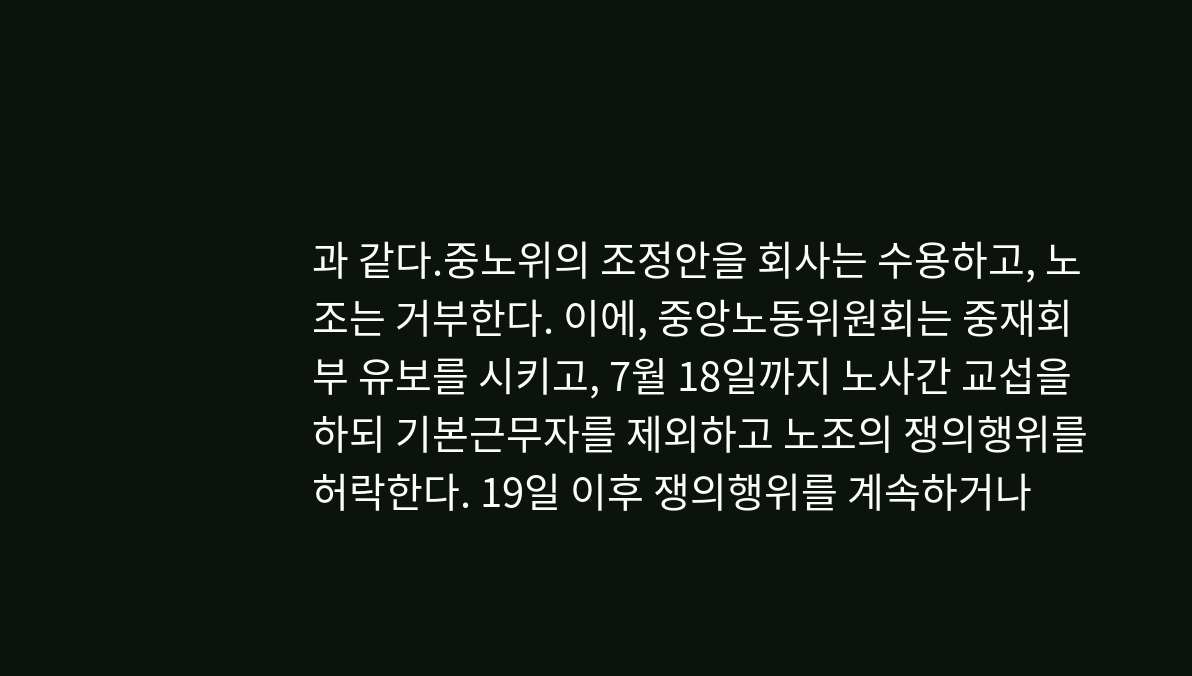과 같다.중노위의 조정안을 회사는 수용하고, 노조는 거부한다. 이에, 중앙노동위원회는 중재회부 유보를 시키고, 7월 18일까지 노사간 교섭을 하되 기본근무자를 제외하고 노조의 쟁의행위를 허락한다. 19일 이후 쟁의행위를 계속하거나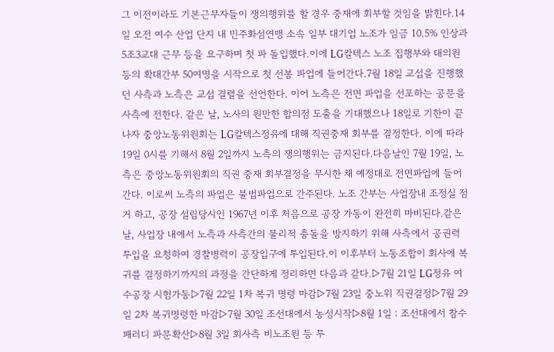그 이전이라도 기본근무자들이 쟁의행위를 할 경우 중재에 회부할 것임을 밝힌다.14일 오전 여수 산업 단지 내 민주화섬연맹 소속 일부 대기업 노조가 임금 10.5% 인상과 5조3교대 근무 등을 요구하며 첫 파 돌입했다.이에 LG칼텍스 노조 집행부와 대의원 등의 확대간부 50여명을 시작으로 첫 선봉 파업에 들어간다.7월 18일 교섭을 진행했던 사측과 노측은 교섭 결렬을 선언한다. 이어 노측은 전면 파업을 선포하는 공문을 사측에 전한다. 같은 날, 노사의 원만한 합의점 도출을 기대했으나 18일로 기한이 끝나자 중앙노동위원회는 LG칼텍스정유에 대해 직권중재 회부를 결정한다. 이에 따라 19일 0시를 기해서 8월 2일까지 노측의 쟁의행위는 금지된다.다음날인 7월 19일, 노측은 중앙노동위원회의 직권 중재 회부결정을 무시한 채 예정대로 전면파업에 들어간다. 이로써 노측의 파업은 불법파업으로 간주된다. 노조 간부는 사업장내 조정실 점거 하고, 공장 설립당시인 1967년 이후 처음으로 공장 가동이 완전히 마비된다.같은 날, 사업장 내에서 노측과 사측간의 물리적 충돌을 방지하기 위해 사측에서 공권력 투입을 요청하여 경찰병력이 공장입구에 투입된다.이 이후부터 노동조합이 회사에 복귀를 결정하기까지의 과정을 간단하게 정리하면 다음과 같다.▷7월 21일 LG정유 여수공장 시험가동▷7월 22일 1차 복귀 명령 마감▷7월 23일 중노위 직권결정▷7월 29일 2차 복귀명령한 마감▷7월 30일 조선대에서 농성시작▷8월 1일 : 조선대에서 참수 패러디 파문확산▷8월 3일 회사측 비노조원 등 투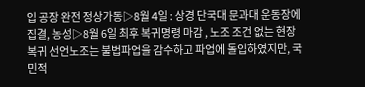입 공장 완전 정상가동▷8월 4일 : 상경 단국대 문과대 운동장에 집결, 농성▷8월 6일 최후 복귀명령 마감 , 노조 조건 없는 현장 복귀 선언노조는 불법파업을 감수하고 파업에 돌입하였지만, 국민적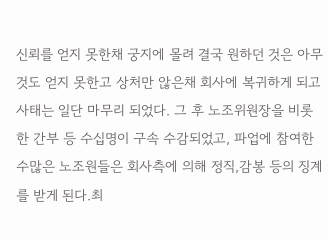신뢰를 얻지 못한채 궁지에 몰려 결국 원하던 것은 아무것도 얻지 못한고 상처만 않은채 회사에 복귀하게 되고 사태는 일단 마무리 되었다. 그 후 노조위원장을 비롯한 간부 등 수십명이 구속 수감되었고, 파업에 참여한 수많은 노조원들은 회사측에 의해 정직,감봉 등의 징계를 받게 된다.최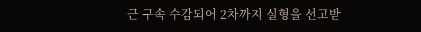근 구속 수감되어 2차까지 실형을 선고받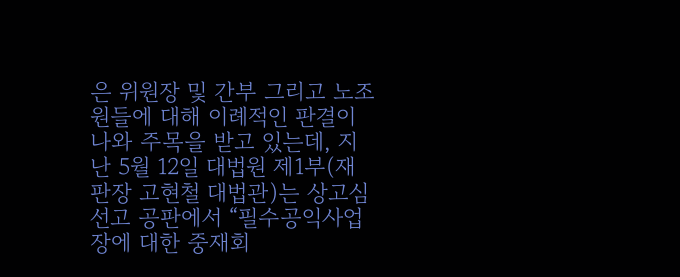은 위원장 및 간부 그리고 노조원들에 대해 이례적인 판결이 나와 주목을 받고 있는데, 지난 5월 12일 대법원 제1부(재판장 고현철 대법관)는 상고심 선고 공판에서 “필수공익사업장에 대한 중재회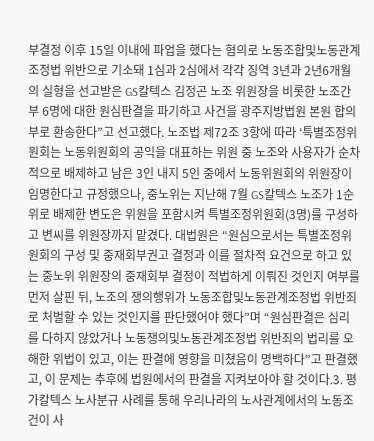부결정 이후 15일 이내에 파업을 했다는 혐의로 노동조합및노동관계조정법 위반으로 기소돼 1심과 2심에서 각각 징역 3년과 2년6개월의 실형을 선고받은 GS칼텍스 김정곤 노조 위원장을 비롯한 노조간부 6명에 대한 원심판결을 파기하고 사건을 광주지방법원 본원 합의부로 환송한다”고 선고했다. 노조법 제72조 3항에 따라 ‘특별조정위원회는 노동위원회의 공익을 대표하는 위원 중 노조와 사용자가 순차적으로 배제하고 남은 3인 내지 5인 중에서 노동위원회의 위원장이 임명한다고 규정했으나, 중노위는 지난해 7월 GS칼텍스 노조가 1순위로 배제한 변도은 위원을 포함시켜 특별조정위원회(3명)를 구성하고 변씨를 위원장까지 맡겼다. 대법원은 “원심으로서는 특별조정위원회의 구성 및 중재회부권고 결정과 이를 절차적 요건으로 하고 있는 중노위 위원장의 중재회부 결정이 적법하게 이뤄진 것인지 여부를 먼저 살핀 뒤, 노조의 쟁의행위가 노동조합및노동관계조정법 위반죄로 처벌할 수 있는 것인지를 판단했어야 했다”며 “원심판결은 심리를 다하지 않았거나 노동쟁의및노동관계조정법 위반죄의 법리를 오해한 위법이 있고, 이는 판결에 영향을 미쳤음이 명백하다”고 판결했고, 이 문제는 추후에 법원에서의 판결을 지켜보아야 할 것이다.3. 평가칼텍스 노사분규 사례를 통해 우리나라의 노사관계에서의 노동조건이 사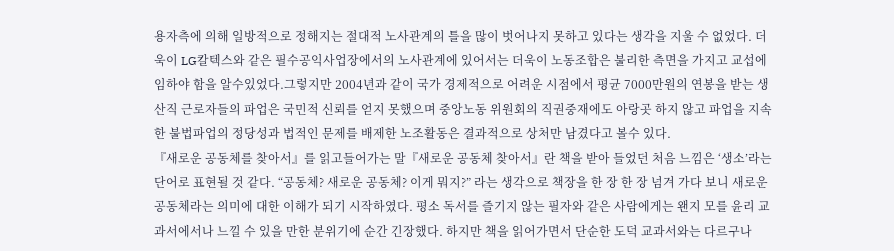용자측에 의해 일방적으로 정해지는 절대적 노사관계의 틀을 많이 벗어나지 못하고 있다는 생각을 지울 수 없었다. 더욱이 LG칼텍스와 같은 필수공익사업장에서의 노사관계에 있어서는 더욱이 노동조합은 불리한 측면을 가지고 교섭에 임하야 함을 알수있었다.그렇지만 2004년과 같이 국가 경제적으로 어려운 시점에서 평균 7000만원의 연봉을 받는 생산직 근로자들의 파업은 국민적 신뢰를 얻지 못했으며 중앙노동 위원회의 직권중재에도 아랑곳 하지 않고 파업을 지속한 불법파업의 정당성과 법적인 문제를 배제한 노조활동은 결과적으로 상처만 남겼다고 볼수 있다.
『새로운 공동체를 찾아서』를 읽고들어가는 말『새로운 공동체 찾아서』란 책을 받아 들었던 처음 느낌은 ‘생소’라는 단어로 표현될 것 같다. “공동체? 새로운 공동체? 이게 뭐지?” 라는 생각으로 책장을 한 장 한 장 넘겨 가다 보니 새로운 공동체라는 의미에 대한 이해가 되기 시작하였다. 평소 독서를 즐기지 않는 필자와 같은 사람에게는 왠지 모를 윤리 교과서에서나 느낄 수 있을 만한 분위기에 순간 긴장했다. 하지만 책을 읽어가면서 단순한 도덕 교과서와는 다르구나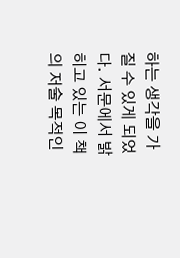하는 생각을 가질 수 있게 되었다. 서문에서 밝히고 있는 이 책의 저술 목적인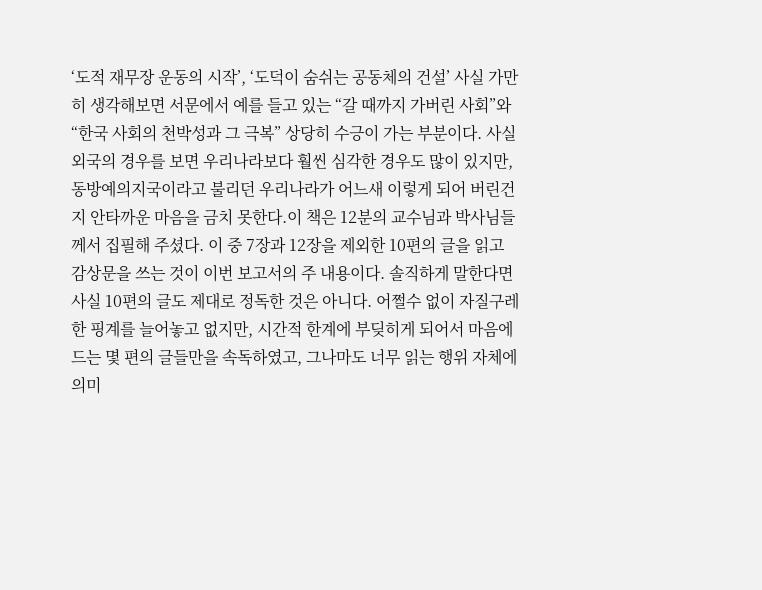‘도적 재무장 운동의 시작’, ‘도덕이 숨쉬는 공동체의 건설’ 사실 가만히 생각해보면 서문에서 예를 들고 있는 “갈 때까지 가버린 사회”와 “한국 사회의 천박성과 그 극복” 상당히 수긍이 가는 부분이다. 사실 외국의 경우를 보면 우리나라보다 훨씬 심각한 경우도 많이 있지만, 동방예의지국이라고 불리던 우리나라가 어느새 이렇게 되어 버린건지 안타까운 마음을 금치 못한다.이 책은 12분의 교수님과 박사님들께서 집필해 주셨다. 이 중 7장과 12장을 제외한 10편의 글을 읽고 감상문을 쓰는 것이 이번 보고서의 주 내용이다. 솔직하게 말한다면 사실 10편의 글도 제대로 정독한 것은 아니다. 어쩔수 없이 자질구레한 핑계를 늘어놓고 없지만, 시간적 한계에 부딪히게 되어서 마음에 드는 몇 편의 글들만을 속독하였고, 그나마도 너무 읽는 행위 자체에 의미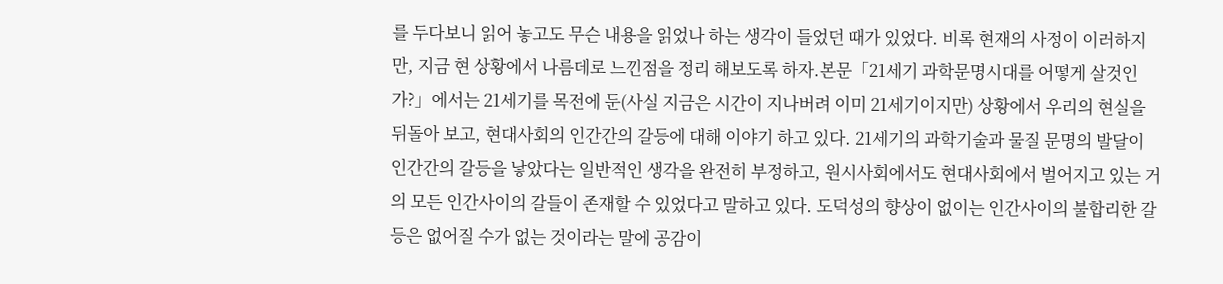를 두다보니 읽어 놓고도 무슨 내용을 읽었나 하는 생각이 들었던 때가 있었다. 비록 현재의 사정이 이러하지만, 지금 현 상황에서 나름데로 느낀점을 정리 해보도록 하자.본문「21세기 과학문명시대를 어떻게 살것인가?」에서는 21세기를 목전에 둔(사실 지금은 시간이 지나버려 이미 21세기이지만) 상황에서 우리의 현실을 뒤돌아 보고, 현대사회의 인간간의 갈등에 대해 이야기 하고 있다. 21세기의 과학기술과 물질 문명의 발달이 인간간의 갈등을 낳았다는 일반적인 생각을 완전히 부정하고, 원시사회에서도 현대사회에서 벌어지고 있는 거의 모든 인간사이의 갈들이 존재할 수 있었다고 말하고 있다. 도덕성의 향상이 없이는 인간사이의 불합리한 갈등은 없어질 수가 없는 것이라는 말에 공감이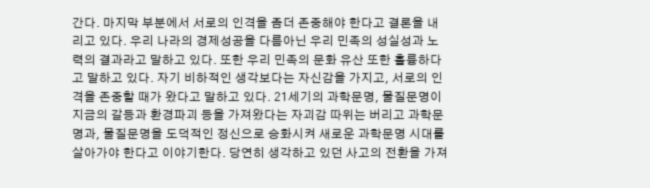간다. 마지막 부분에서 서로의 인격을 좀더 존중해야 한다고 결론을 내리고 있다. 우리 나라의 경제성공을 다름아닌 우리 민족의 성실성과 노력의 결과라고 말하고 있다. 또한 우리 민족의 문화 유산 또한 훌륭하다고 말하고 있다. 자기 비하적인 생각보다는 자신감을 가지고, 서로의 인격을 존중할 때가 왔다고 말하고 있다. 21세기의 과학문명, 물질문명이 지금의 갈등과 환경파괴 등을 가져왔다는 자괴감 따위는 버리고 과학문명과, 물질문명을 도덕적인 정신으로 승화시켜 새로운 과학문명 시대를 살아가야 한다고 이야기한다. 당연히 생각하고 있던 사고의 전환을 가져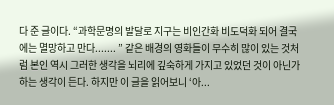다 준 글이다. “과학문명의 발달로 지구는 비인간화 비도덕화 되어 결국에는 멸망하고 만다....... ” 같은 배경의 영화들이 무수히 많이 있는 것처럼 본인 역시 그러한 생각을 뇌리에 깊숙하게 가지고 있었던 것이 아닌가 하는 생각이 든다. 하지만 이 글을 읽어보니 ‘아...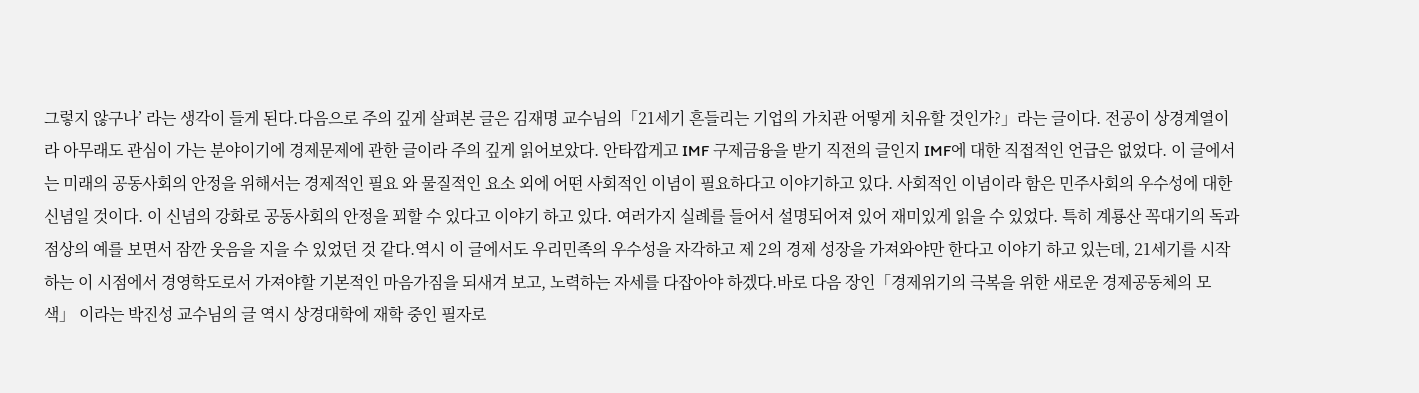그렇지 않구나’ 라는 생각이 들게 된다.다음으로 주의 깊게 살펴본 글은 김재명 교수님의「21세기 흔들리는 기업의 가치관 어떻게 치유할 것인가?」라는 글이다. 전공이 상경계열이라 아무래도 관심이 가는 분야이기에 경제문제에 관한 글이라 주의 깊게 읽어보았다. 안타깝게고 IMF 구제금융을 받기 직전의 글인지 IMF에 대한 직접적인 언급은 없었다. 이 글에서는 미래의 공동사회의 안정을 위해서는 경제적인 필요 와 물질적인 요소 외에 어떤 사회적인 이념이 필요하다고 이야기하고 있다. 사회적인 이념이라 함은 민주사회의 우수성에 대한 신념일 것이다. 이 신념의 강화로 공동사회의 안정을 꾀할 수 있다고 이야기 하고 있다. 여러가지 실례를 들어서 설명되어져 있어 재미있게 읽을 수 있었다. 특히 계룡산 꼭대기의 독과점상의 예를 보면서 잠깐 웃음을 지을 수 있었던 것 같다.역시 이 글에서도 우리민족의 우수성을 자각하고 제 2의 경제 성장을 가져와야만 한다고 이야기 하고 있는데, 21세기를 시작하는 이 시점에서 경영학도로서 가져야할 기본적인 마음가짐을 되새겨 보고, 노력하는 자세를 다잡아야 하겠다.바로 다음 장인「경제위기의 극복을 위한 새로운 경제공동체의 모색」 이라는 박진성 교수님의 글 역시 상경대학에 재학 중인 필자로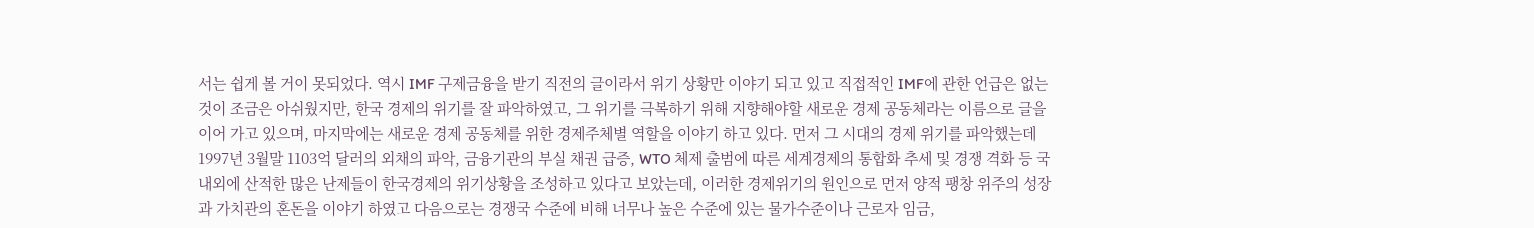서는 쉽게 볼 거이 못되었다. 역시 IMF 구제금융을 받기 직전의 글이라서 위기 상황만 이야기 되고 있고 직접적인 IMF에 관한 언급은 없는 것이 조금은 아쉬웠지만, 한국 경제의 위기를 잘 파악하였고, 그 위기를 극복하기 위해 지향해야할 새로운 경제 공동체라는 이름으로 글을 이어 가고 있으며, 마지막에는 새로운 경제 공동체를 위한 경제주체별 역할을 이야기 하고 있다. 먼저 그 시대의 경제 위기를 파악했는데 1997년 3월말 1103억 달러의 외채의 파악, 금융기관의 부실 채권 급증, WTO 체제 출범에 따른 세계경제의 통합화 추세 및 경쟁 격화 등 국내외에 산적한 많은 난제들이 한국경제의 위기상황을 조성하고 있다고 보았는데, 이러한 경제위기의 원인으로 먼저 양적 팽창 위주의 성장과 가치관의 혼돈을 이야기 하였고 다음으로는 경쟁국 수준에 비해 너무나 높은 수준에 있는 물가수준이나 근로자 임금,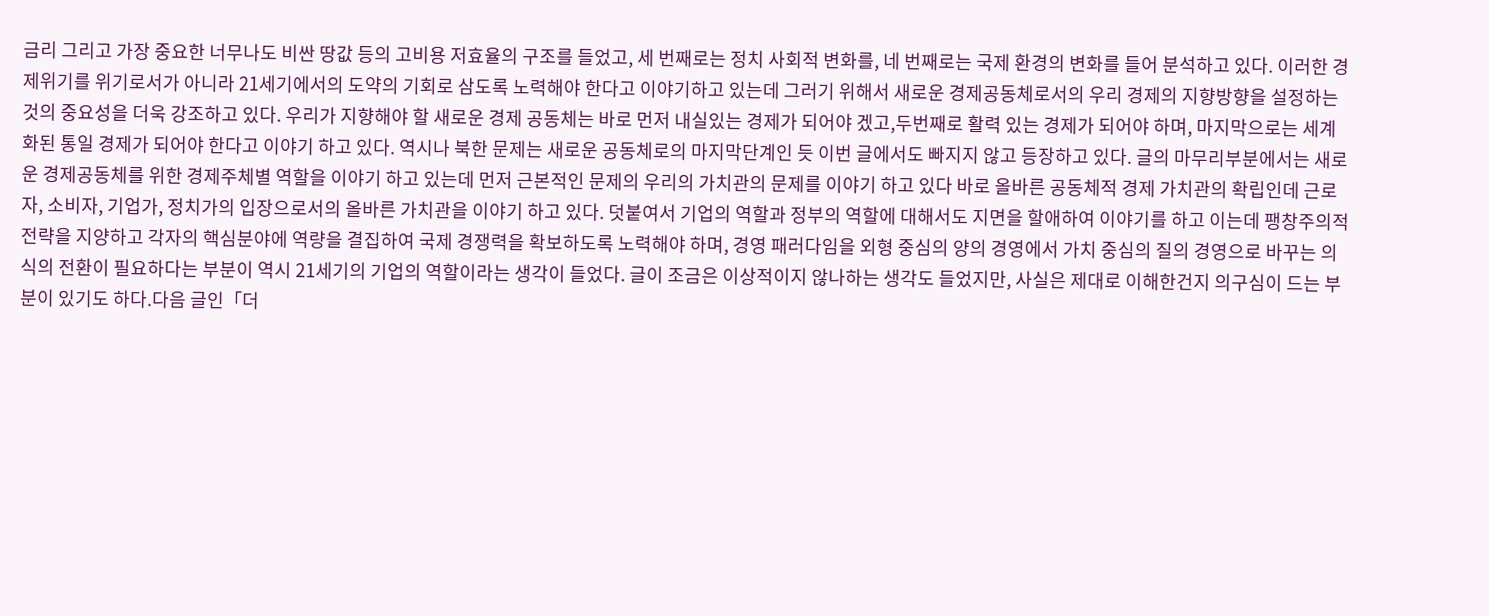금리 그리고 가장 중요한 너무나도 비싼 땅값 등의 고비용 저효율의 구조를 들었고, 세 번째로는 정치 사회적 변화를, 네 번째로는 국제 환경의 변화를 들어 분석하고 있다. 이러한 경제위기를 위기로서가 아니라 21세기에서의 도약의 기회로 삼도록 노력해야 한다고 이야기하고 있는데 그러기 위해서 새로운 경제공동체로서의 우리 경제의 지향방향을 설정하는 것의 중요성을 더욱 강조하고 있다. 우리가 지향해야 할 새로운 경제 공동체는 바로 먼저 내실있는 경제가 되어야 겠고,두번째로 활력 있는 경제가 되어야 하며, 마지막으로는 세계화된 통일 경제가 되어야 한다고 이야기 하고 있다. 역시나 북한 문제는 새로운 공동체로의 마지막단계인 듯 이번 글에서도 빠지지 않고 등장하고 있다. 글의 마무리부분에서는 새로운 경제공동체를 위한 경제주체별 역할을 이야기 하고 있는데 먼저 근본적인 문제의 우리의 가치관의 문제를 이야기 하고 있다 바로 올바른 공동체적 경제 가치관의 확립인데 근로자, 소비자, 기업가, 정치가의 입장으로서의 올바른 가치관을 이야기 하고 있다. 덧붙여서 기업의 역할과 정부의 역할에 대해서도 지면을 할애하여 이야기를 하고 이는데 팽창주의적 전략을 지양하고 각자의 핵심분야에 역량을 결집하여 국제 경쟁력을 확보하도록 노력해야 하며, 경영 패러다임을 외형 중심의 양의 경영에서 가치 중심의 질의 경영으로 바꾸는 의식의 전환이 필요하다는 부분이 역시 21세기의 기업의 역할이라는 생각이 들었다. 글이 조금은 이상적이지 않나하는 생각도 들었지만, 사실은 제대로 이해한건지 의구심이 드는 부분이 있기도 하다.다음 글인「더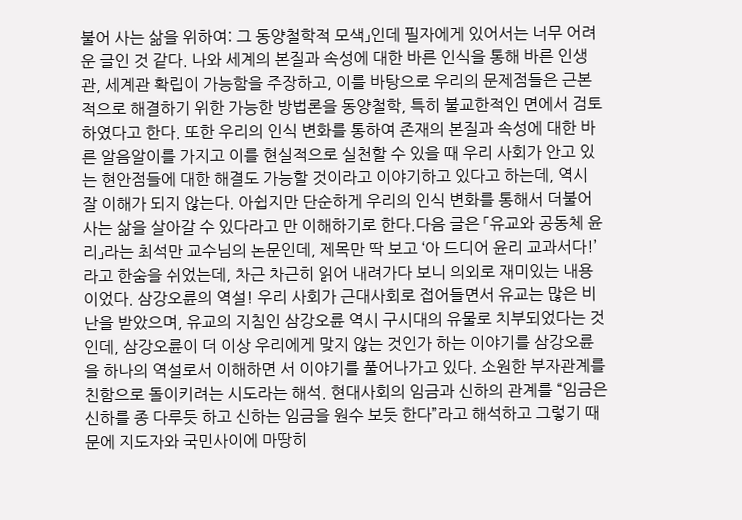불어 사는 삶을 위하여: 그 동양철학적 모색」인데 필자에게 있어서는 너무 어려운 글인 것 같다. 나와 세계의 본질과 속성에 대한 바른 인식을 통해 바른 인생관, 세계관 확립이 가능함을 주장하고, 이를 바탕으로 우리의 문제점들은 근본적으로 해결하기 위한 가능한 방법론을 동양철학, 특히 불교한적인 면에서 검토하였다고 한다. 또한 우리의 인식 변화를 통하여 존재의 본질과 속성에 대한 바른 알음알이를 가지고 이를 현실적으로 실천할 수 있을 때 우리 사회가 안고 있는 현안점들에 대한 해결도 가능할 것이라고 이야기하고 있다고 하는데, 역시 잘 이해가 되지 않는다. 아쉽지만 단순하게 우리의 인식 변화를 통해서 더불어 사는 삶을 살아갈 수 있다라고 만 이해하기로 한다.다음 글은 「유교와 공동체 윤리」라는 최석만 교수님의 논문인데, 제목만 딱 보고 ‘아 드디어 윤리 교과서다!’라고 한숨을 쉬었는데, 차근 차근히 읽어 내려가다 보니 의외로 재미있는 내용이었다. 삼강오륜의 역설! 우리 사회가 근대사회로 접어들면서 유교는 많은 비난을 받았으며, 유교의 지침인 삼강오륜 역시 구시대의 유물로 치부되었다는 것인데, 삼강오륜이 더 이상 우리에게 맞지 않는 것인가 하는 이야기를 삼강오륜을 하나의 역설로서 이해하면 서 이야기를 풀어나가고 있다. 소원한 부자관계를 친함으로 돌이키려는 시도라는 해석. 현대사회의 임금과 신하의 관계를 “임금은 신하를 종 다루듯 하고 신하는 임금을 원수 보듯 한다”라고 해석하고 그렇기 때문에 지도자와 국민사이에 마땅히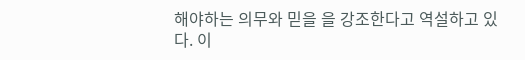해야하는 의무와 믿을 을 강조한다고 역설하고 있다. 이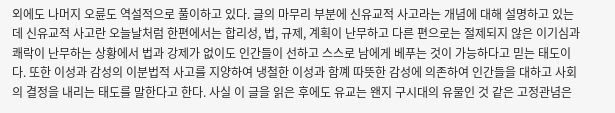외에도 나머지 오륜도 역설적으로 풀이하고 있다. 글의 마무리 부분에 신유교적 사고라는 개념에 대해 설명하고 있는데 신유교적 사고란 오늘날처럼 한편에서는 합리성, 법, 규제, 계획이 난무하고 다른 편으로는 절제되지 않은 이기심과 쾌락이 난무하는 상황에서 법과 강제가 없이도 인간들이 선하고 스스로 남에게 베푸는 것이 가능하다고 믿는 태도이다. 또한 이성과 감성의 이분법적 사고를 지양하여 냉철한 이성과 함꼐 따뜻한 감성에 의존하여 인간들을 대하고 사회의 결정을 내리는 태도를 말한다고 한다. 사실 이 글을 읽은 후에도 유교는 왠지 구시대의 유물인 것 같은 고정관념은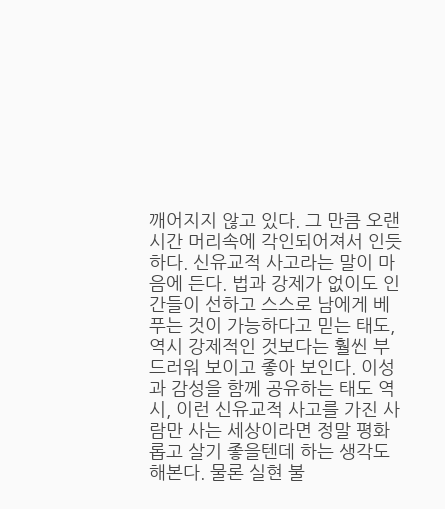깨어지지 않고 있다. 그 만큼 오랜 시간 머리속에 각인되어져서 인듯하다. 신유교적 사고라는 말이 마음에 든다. 법과 강제가 없이도 인간들이 선하고 스스로 남에게 베푸는 것이 가능하다고 믿는 태도, 역시 강제적인 것보다는 훨씬 부드러워 보이고 좋아 보인다. 이성과 감성을 함께 공유하는 태도 역시, 이런 신유교적 사고를 가진 사람만 사는 세상이라면 정말 평화롭고 살기 좋을텐데 하는 생각도 해본다. 물론 실현 불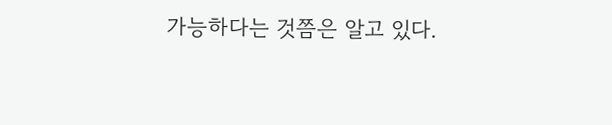가능하다는 것쯤은 알고 있다.